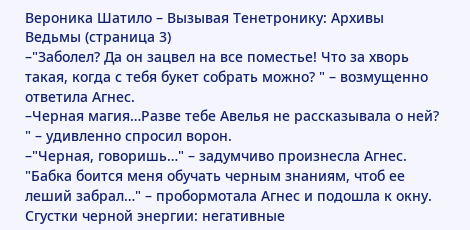Вероника Шатило – Вызывая Тенетронику: Архивы Ведьмы (страница 3)
–"Заболел? Да он зацвел на все поместье! Что за хворь такая, когда с тебя букет собрать можно? " – возмущенно ответила Агнес.
–Черная магия…Разве тебе Авелья не рассказывала о ней? " – удивленно спросил ворон.
–"Черная, говоришь…" – задумчиво произнесла Агнес. "Бабка боится меня обучать черным знаниям, чтоб ее леший забрал…" – пробормотала Агнес и подошла к окну.
Сгустки черной энергии: негативные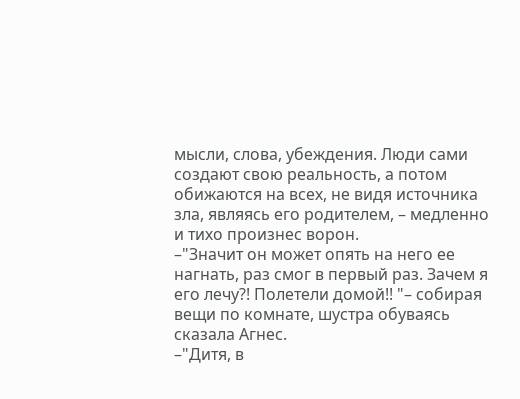мысли, слова, убеждения. Люди сами создают свою реальность, а потом обижаются на всех, не видя источника зла, являясь его родителем, – медленно и тихо произнес ворон.
–"Значит он может опять на него ее нагнать, раз смог в первый раз. Зачем я его лечу?! Полетели домой!! "– собирая вещи по комнате, шустра обуваясь сказала Агнес.
–"Дитя, в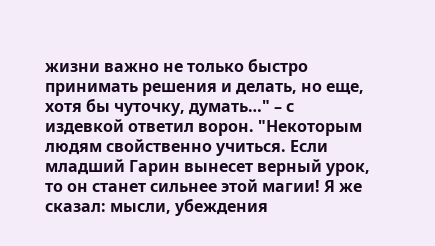жизни важно не только быстро принимать решения и делать, но еще, хотя бы чуточку, думать…" – с издевкой ответил ворон. "Некоторым людям свойственно учиться. Если младший Гарин вынесет верный урок, то он станет сильнее этой магии! Я же сказал: мысли, убеждения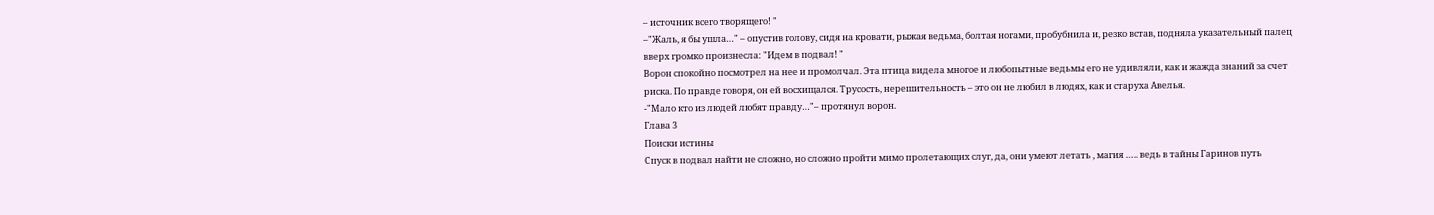– источник всего творящего! "
–"Жаль, я бы ушла…" – опустив голову, сидя на кровати, рыжая ведьма, болтая ногами, пробубнила и, резко встав, подняла указательный палец вверх громко произнесла: "Идем в подвал! "
Ворон спокойно посмотрел на нее и промолчал. Эта птица видела многое и любопытные ведьмы его не удивляли, как и жажда знаний за счет риска. По правде говоря, он ей восхищался. Трусость, нерешительность – это он не любил в людях, как и старуха Авелья.
-"Мало кто из людей любят правду…"– протянул ворон.
Глава 3
Поиски истины
Спуск в подвал найти не сложно, но сложно пройти мимо пролетающих слуг, да, они умеют летать , магия ….. ведь в тайны Гаринов путь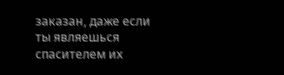заказан, даже если ты являешься спасителем их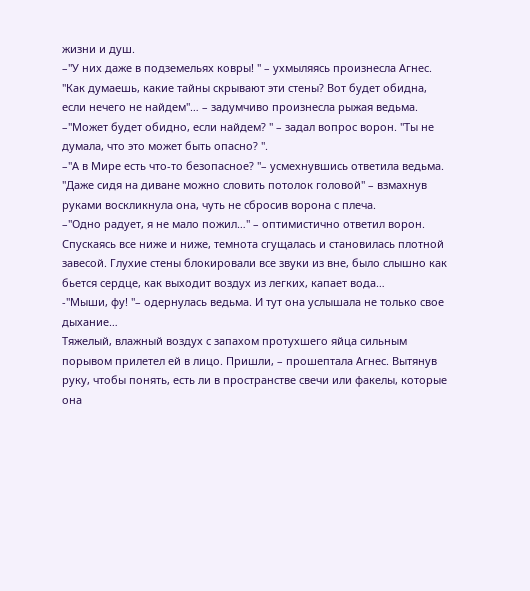жизни и душ.
–"У них даже в подземельях ковры! " – ухмыляясь произнесла Агнес. "Как думаешь, какие тайны скрывают эти стены? Вот будет обидна, если нечего не найдем"… – задумчиво произнесла рыжая ведьма.
–"Может будет обидно, если найдем? " – задал вопрос ворон. "Ты не думала, что это может быть опасно? ".
–"А в Мире есть что-то безопасное? "– усмехнувшись ответила ведьма. "Даже сидя на диване можно словить потолок головой" – взмахнув руками воскликнула она, чуть не сбросив ворона с плеча.
–"Одно радует, я не мало пожил…" – оптимистично ответил ворон.
Спускаясь все ниже и ниже, темнота сгущалась и становилась плотной завесой. Глухие стены блокировали все звуки из вне, было слышно как бьется сердце, как выходит воздух из легких, капает вода…
-"Мыши, фу! "– одернулась ведьма. И тут она услышала не только свое дыхание…
Тяжелый, влажный воздух с запахом протухшего яйца сильным порывом прилетел ей в лицо. Пришли, – прошептала Агнес. Вытянув руку, чтобы понять, есть ли в пространстве свечи или факелы, которые она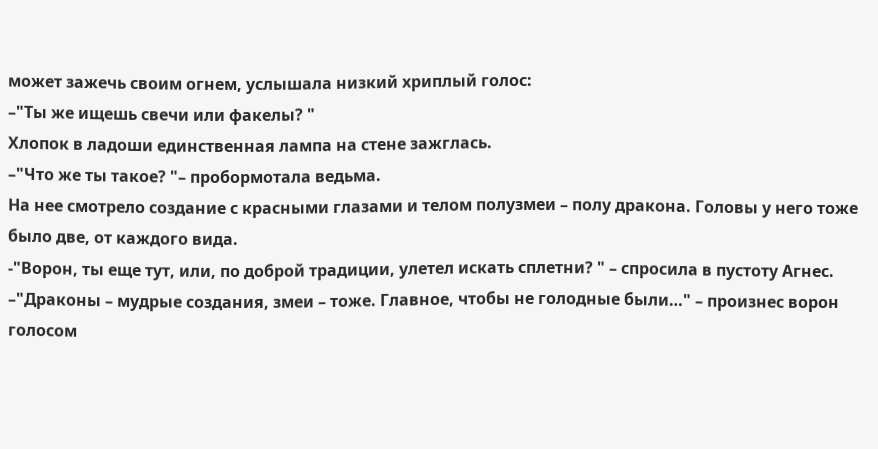может зажечь своим огнем, услышала низкий хриплый голос:
–"Ты же ищешь свечи или факелы? "
Хлопок в ладоши единственная лампа на стене зажглась.
–"Что же ты такое? "– пробормотала ведьма.
На нее смотрело создание с красными глазами и телом полузмеи – полу дракона. Головы у него тоже было две, от каждого вида.
-"Ворон, ты еще тут, или, по доброй традиции, улетел искать сплетни? " – спросила в пустоту Агнес.
–"Драконы – мудрые создания, змеи – тоже. Главное, чтобы не голодные были…" – произнес ворон голосом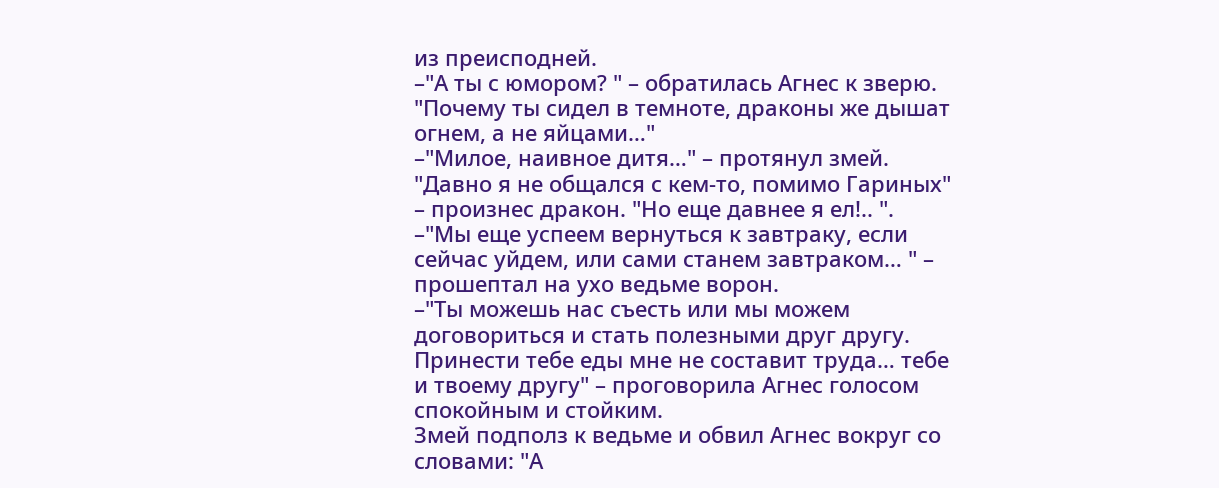из преисподней.
–"А ты с юмором? " – обратилась Агнес к зверю. "Почему ты сидел в темноте, драконы же дышат огнем, а не яйцами…"
–"Милое, наивное дитя…" – протянул змей. "Давно я не общался с кем-то, помимо Гариных" – произнес дракон. "Но еще давнее я ел!.. ".
–"Мы еще успеем вернуться к завтраку, если сейчас уйдем, или сами станем завтраком… " – прошептал на ухо ведьме ворон.
–"Ты можешь нас съесть или мы можем договориться и стать полезными друг другу. Принести тебе еды мне не составит труда… тебе и твоему другу" – проговорила Агнес голосом спокойным и стойким.
Змей подполз к ведьме и обвил Агнес вокруг со словами: "А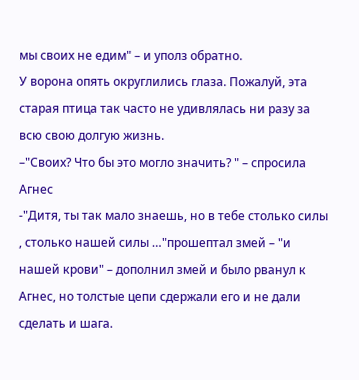мы своих не едим" – и уполз обратно.
У ворона опять округлились глаза. Пожалуй, эта старая птица так часто не удивлялась ни разу за всю свою долгую жизнь.
–"Своих? Что бы это могло значить? " – спросила Агнес
-"Дитя, ты так мало знаешь, но в тебе столько силы , столько нашей силы …"прошептал змей – "и нашей крови" – дополнил змей и было рванул к Агнес, но толстые цепи сдержали его и не дали сделать и шага.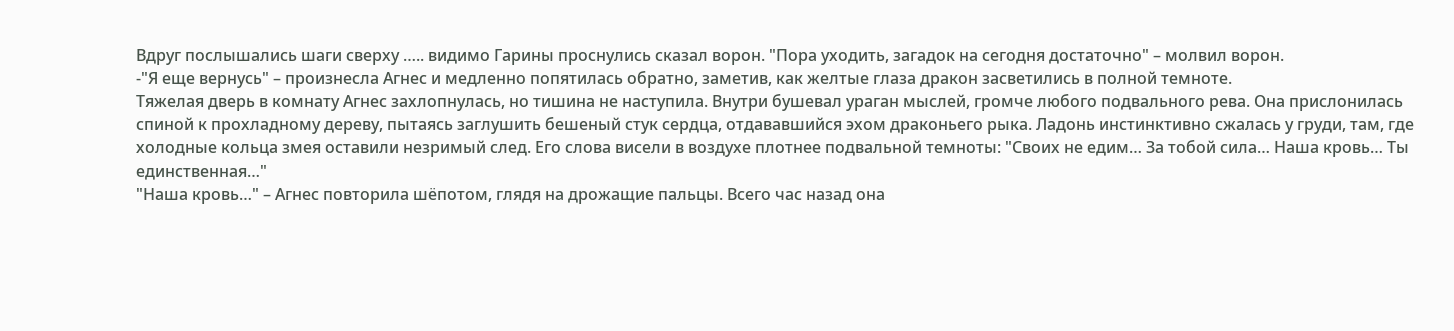Вдруг послышались шаги сверху ….. видимо Гарины проснулись сказал ворон. "Пора уходить, загадок на сегодня достаточно" – молвил ворон.
-"Я еще вернусь" – произнесла Агнес и медленно попятилась обратно, заметив, как желтые глаза дракон засветились в полной темноте.
Тяжелая дверь в комнату Агнес захлопнулась, но тишина не наступила. Внутри бушевал ураган мыслей, громче любого подвального рева. Она прислонилась спиной к прохладному дереву, пытаясь заглушить бешеный стук сердца, отдававшийся эхом драконьего рыка. Ладонь инстинктивно сжалась у груди, там, где холодные кольца змея оставили незримый след. Его слова висели в воздухе плотнее подвальной темноты: "Своих не едим… За тобой сила… Наша кровь… Ты единственная…"
"Наша кровь…" – Агнес повторила шёпотом, глядя на дрожащие пальцы. Всего час назад она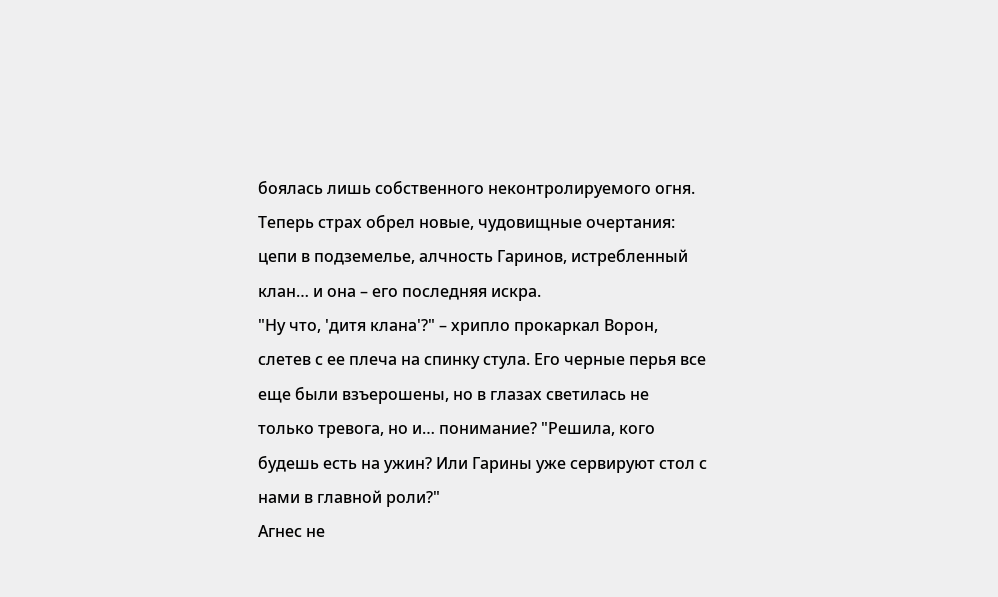боялась лишь собственного неконтролируемого огня. Теперь страх обрел новые, чудовищные очертания: цепи в подземелье, алчность Гаринов, истребленный клан… и она – его последняя искра.
"Ну что, 'дитя клана'?" – хрипло прокаркал Ворон, слетев с ее плеча на спинку стула. Его черные перья все еще были взъерошены, но в глазах светилась не только тревога, но и… понимание? "Решила, кого будешь есть на ужин? Или Гарины уже сервируют стол с нами в главной роли?"
Агнес не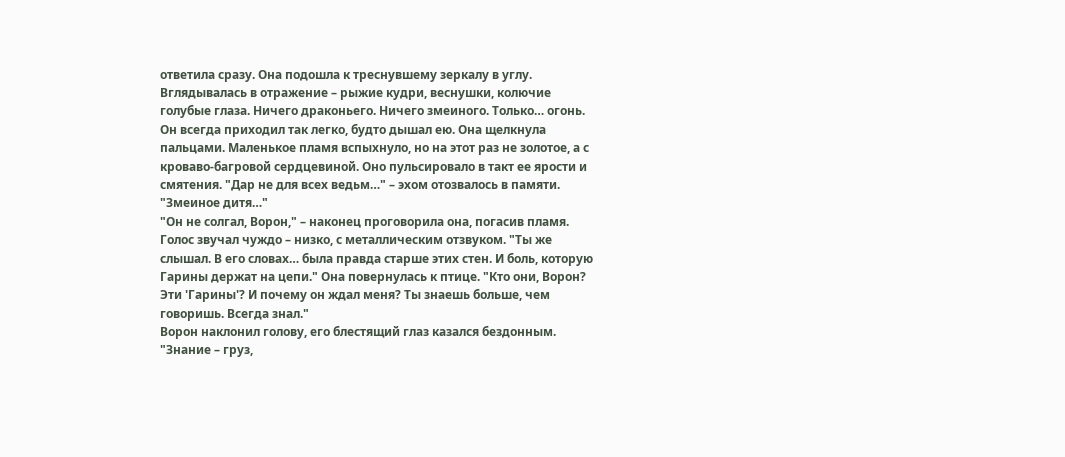ответила сразу. Она подошла к треснувшему зеркалу в углу. Вглядывалась в отражение – рыжие кудри, веснушки, колючие голубые глаза. Ничего драконьего. Ничего змеиного. Только… огонь. Он всегда приходил так легко, будто дышал ею. Она щелкнула пальцами. Маленькое пламя вспыхнуло, но на этот раз не золотое, а с кроваво-багровой сердцевиной. Оно пульсировало в такт ее ярости и смятения. "Дар не для всех ведьм…" – эхом отозвалось в памяти. "Змеиное дитя…"
"Он не солгал, Ворон," – наконец проговорила она, погасив пламя. Голос звучал чуждо – низко, с металлическим отзвуком. "Ты же слышал. В его словах… была правда старше этих стен. И боль, которую Гарины держат на цепи." Она повернулась к птице. "Кто они, Ворон? Эти 'Гарины'? И почему он ждал меня? Ты знаешь больше, чем говоришь. Всегда знал."
Ворон наклонил голову, его блестящий глаз казался бездонным. "Знание – груз,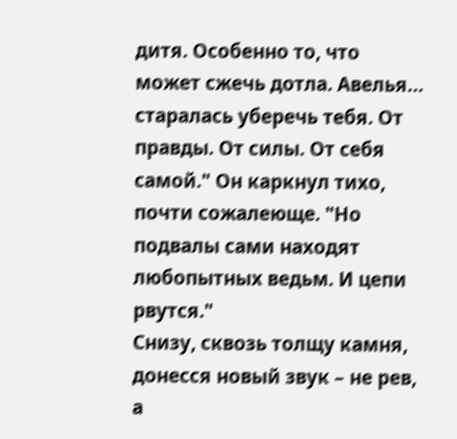дитя. Особенно то, что может сжечь дотла. Авелья… старалась уберечь тебя. От правды. От силы. От себя самой." Он каркнул тихо, почти сожалеюще. "Но подвалы сами находят любопытных ведьм. И цепи рвутся."
Снизу, сквозь толщу камня, донесся новый звук – не рев, а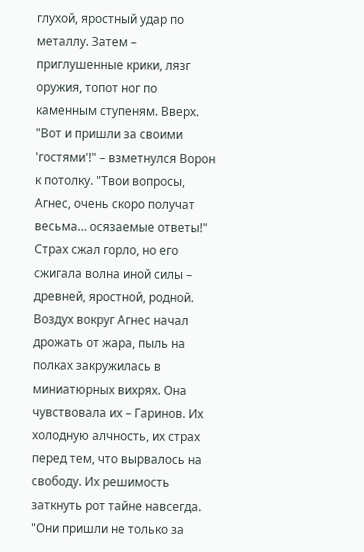глухой, яростный удар по металлу. Затем – приглушенные крики, лязг оружия, топот ног по каменным ступеням. Вверх.
"Вот и пришли за своими 'гостями'!" – взметнулся Ворон к потолку. "Твои вопросы, Агнес, очень скоро получат весьма… осязаемые ответы!"
Страх сжал горло, но его сжигала волна иной силы – древней, яростной, родной. Воздух вокруг Агнес начал дрожать от жара, пыль на полках закружилась в миниатюрных вихрях. Она чувствовала их – Гаринов. Их холодную алчность, их страх перед тем, что вырвалось на свободу. Их решимость заткнуть рот тайне навсегда.
"Они пришли не только за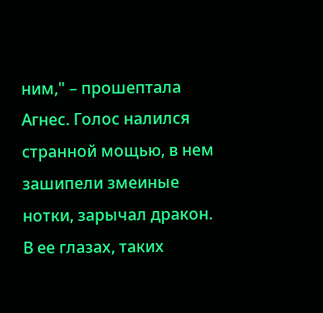ним," – прошептала Агнес. Голос налился странной мощью, в нем зашипели змеиные нотки, зарычал дракон. В ее глазах, таких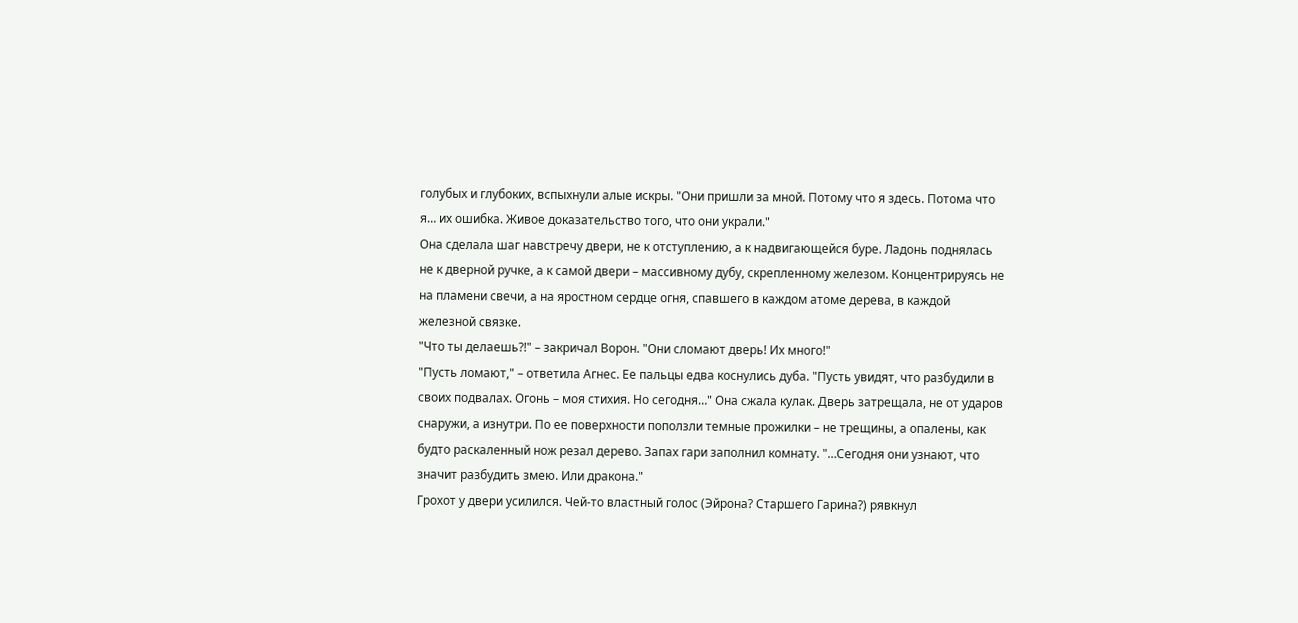голубых и глубоких, вспыхнули алые искры. "Они пришли за мной. Потому что я здесь. Потома что я… их ошибка. Живое доказательство того, что они украли."
Она сделала шаг навстречу двери, не к отступлению, а к надвигающейся буре. Ладонь поднялась не к дверной ручке, а к самой двери – массивному дубу, скрепленному железом. Концентрируясь не на пламени свечи, а на яростном сердце огня, спавшего в каждом атоме дерева, в каждой железной связке.
"Что ты делаешь?!" – закричал Ворон. "Они сломают дверь! Их много!"
"Пусть ломают," – ответила Агнес. Ее пальцы едва коснулись дуба. "Пусть увидят, что разбудили в своих подвалах. Огонь – моя стихия. Но сегодня…" Она сжала кулак. Дверь затрещала, не от ударов снаружи, а изнутри. По ее поверхности поползли темные прожилки – не трещины, а опалены, как будто раскаленный нож резал дерево. Запах гари заполнил комнату. "…Сегодня они узнают, что значит разбудить змею. Или дракона."
Грохот у двери усилился. Чей-то властный голос (Эйрона? Старшего Гарина?) рявкнул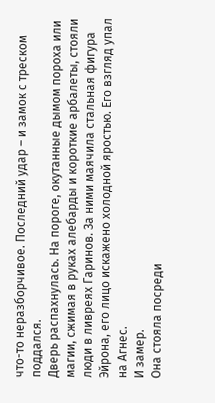что-то неразборчивое. Последний удар – и замок с треском поддался.
Дверь распахнулась. На пороге, окутанные дымом пороха или магии, сжимая в руках алебарды и короткие арбалеты, стояли люди в ливреях Гаринов. За ними маячила стальная фигура Эйрона, его лицо искажено холодной яростью. Его взгляд упал на Агнес.
И замер.
Она стояла посреди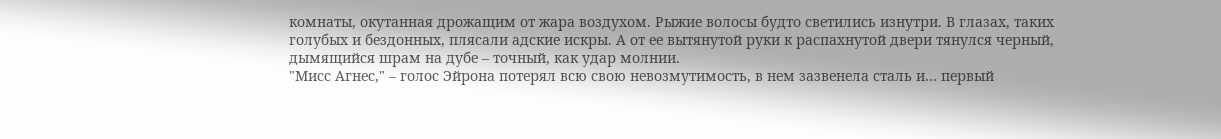комнаты, окутанная дрожащим от жара воздухом. Рыжие волосы будто светились изнутри. В глазах, таких голубых и бездонных, плясали адские искры. А от ее вытянутой руки к распахнутой двери тянулся черный, дымящийся шрам на дубе – точный, как удар молнии.
"Мисс Агнес," – голос Эйрона потерял всю свою невозмутимость, в нем зазвенела сталь и… первый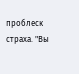проблеск страха. "Вы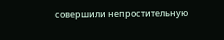совершили непростительную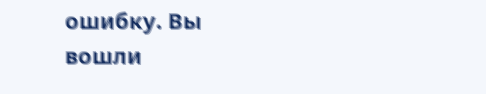ошибку. Вы вошли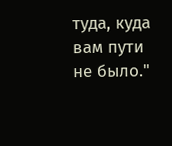туда, куда вам пути не было."